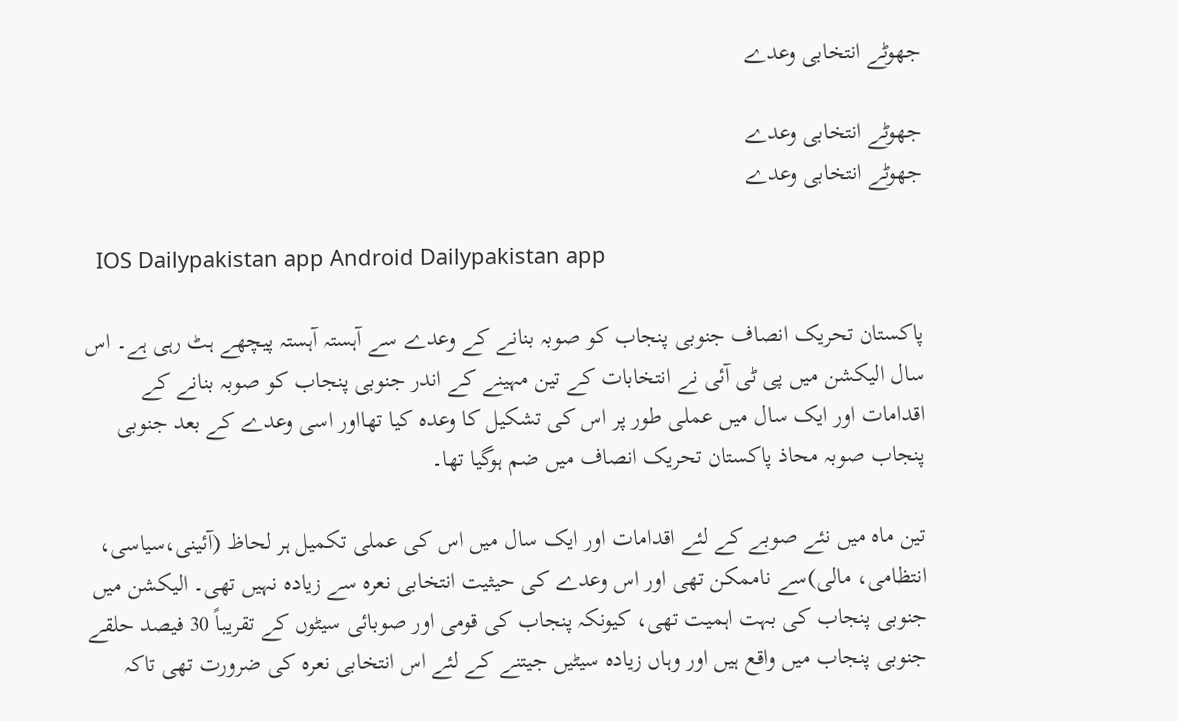جھوٹے انتخابی وعدے

جھوٹے انتخابی وعدے
جھوٹے انتخابی وعدے

  IOS Dailypakistan app Android Dailypakistan app

پاکستان تحریک انصاف جنوبی پنجاب کو صوبہ بنانے کے وعدے سے آہستہ آہستہ پیچھے ہٹ رہی ہے۔ اس سال الیکشن میں پی ٹی آئی نے انتخابات کے تین مہینے کے اندر جنوبی پنجاب کو صوبہ بنانے کے اقدامات اور ایک سال میں عملی طور پر اس کی تشکیل کا وعدہ کیا تھااور اسی وعدے کے بعد جنوبی پنجاب صوبہ محاذ پاکستان تحریک انصاف میں ضم ہوگیا تھا۔

تین ماہ میں نئے صوبے کے لئے اقدامات اور ایک سال میں اس کی عملی تکمیل ہر لحاظ (آئینی،سیاسی، انتظامی، مالی)سے ناممکن تھی اور اس وعدے کی حیثیت انتخابی نعرہ سے زیادہ نہیں تھی۔ الیکشن میں جنوبی پنجاب کی بہت اہمیت تھی، کیونکہ پنجاب کی قومی اور صوبائی سیٹوں کے تقریباً 30 فیصد حلقے جنوبی پنجاب میں واقع ہیں اور وہاں زیادہ سیٹیں جیتنے کے لئے اس انتخابی نعرہ کی ضرورت تھی تاکہ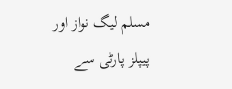مسلم لیگ نواز اور پیپلز پارٹی سے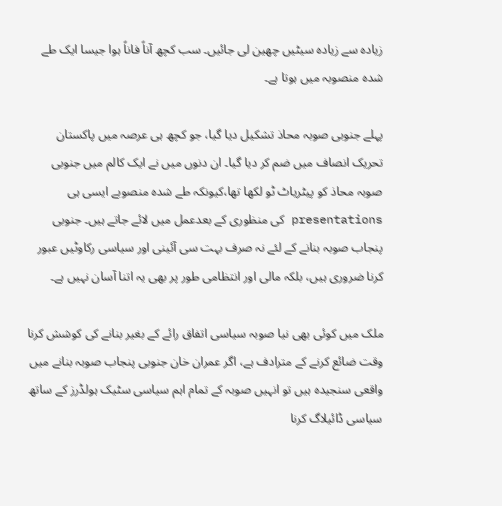زیادہ سے زیادہ سیٹیں چھین لی جائیں۔ سب کچھ آناً فاناً ہوا جیسا ایک طے شدہ منصوبہ میں ہوتا ہے۔

پہلے جنوبی صوبہ محاذ تشکیل دیا گیا، جو کچھ ہی عرصہ میں پاکستان تحریک انصاف میں ضم کر دیا گیا۔ ان دنوں میں نے ایک کالم میں جنوبی صوبہ محاذ کو پیٹریاٹ ٹو لکھا تھا،کیونکہ طے شدہ منصوبے ایسی ہی presentations کی منظوری کے بعدعمل میں لائے جاتے ہیں۔ جنوبی پنجاب صوبہ بنانے کے لئے نہ صرف بہت سی آئینی اور سیاسی رکاوٹیں عبور کرنا ضروری ہیں، بلکہ مالی اور انتظامی طور پر بھی یہ اتنا آسان نہیں ہے۔

ملک میں کوئی بھی نیا صوبہ سیاسی اتفاق رائے کے بغیر بنانے کی کوشش کرنا وقت ضائع کرنے کے مترادف ہے، اگر عمران خان جنوبی پنجاب صوبہ بنانے میں واقعی سنجیدہ ہیں تو انہیں صوبہ کے تمام اہم سیاسی سٹیک ہولڈرز کے ساتھ سیاسی ڈائیلاگ کرنا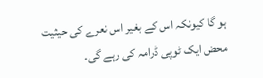ہو گا کیونکہ اس کے بغیر اس نعرے کی حیثیت محض ایک ٹوپی ڈرامہ کی رہے گی۔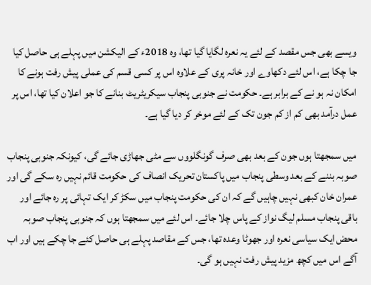ویسے بھی جس مقصد کے لئے یہ نعرہ لگایا گیا تھا، وہ 2018ء کے الیکشن میں پہلے ہی حاصل کیا جا چکا ہے، اس لئے دکھاوے اور خانہ پری کے علاوہ اس پر کسی قسم کی عملی پیش رفت ہونے کا امکان نہ ہو نے کے برابر ہے۔ حکومت نے جنوبی پنجاب سیکریٹریٹ بنانے کا جو اعلان کیا تھا، اس پر عمل درآمد بھی کم از کم جون تک کے لئے موخر کر دیا گیا ہے۔

میں سمجھتا ہوں جون کے بعد بھی صرف گونگلووں سے مٹی جھاڑی جائے گی، کیونکہ جنوبی پنجاب صوبہ بننے کے بعد وسطی پنجاب میں پاکستان تحریک انصاف کی حکومت قائم نہیں رہ سکے گی اور عمران خان کبھی نہیں چاہیں گے کہ ان کی حکومت پنجاب میں سکڑ کر ایک تہائی پر رہ جائے اور باقی پنجاب مسلم لیگ نواز کے پاس چلا جائے۔ اس لئے میں سمجھتا ہوں کہ جنوبی پنجاب صوبہ محض ایک سیاسی نعرہ اور جھوٹا وعدہ تھا، جس کے مقاصد پہلے ہی حاصل کئے جا چکے ہیں اور اب آگے اس میں کچھ مزید پیش رفت نہیں ہو گی۔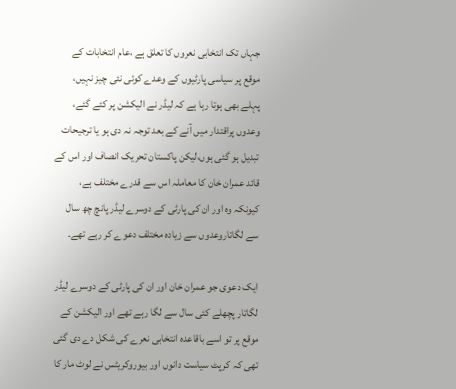جہاں تک انتخابی نعروں کا تعلق ہے ،عام انتخابات کے موقع پر سیاسی پارٹیوں کے وعدے کوئی نئی چیز نہیں، پہلے بھی ہوتا رہا ہے کہ لیڈر نے الیکشن پر کئے گئے، وعدوں پراقتدار میں آنے کے بعد توجہ نہ دی ہو یا ترجیحات تبدیل ہو گئی ہوں،لیکن پاکستان تحریک انصاف اور اس کے قائد عمران خان کا معاملہ اس سے قدرے مختلف ہے، کیونکہ وہ اور ان کی پارٹی کے دوسرے لیڈر پانچ چھ سال سے لگاتاروعدوں سے زیادہ مختلف دعوے کر رہے تھے۔

ایک دعوی جو عمران خان اور ان کی پارٹی کے دوسرے لیڈر لگاتار پچھلے کئی سال سے لگا رہے تھے اور الیکشن کے موقع پر تو اسے باقاعدہ انتخابی نعرے کی شکل دے دی گئی تھی کہ کرپٹ سیاست دانوں اور بیوروکریٹس نے لوٹ مار کا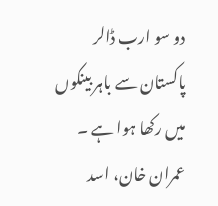دو سو ارب ڈالر پاکستان سے باہر بینکوں میں رکھا ہوا ہے ۔ عمران خان، اسد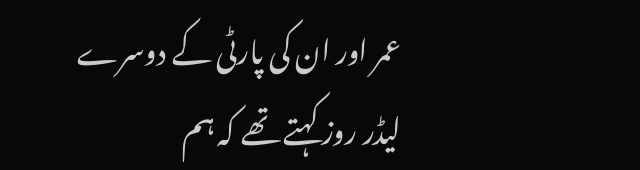عمر اور ان کی پارٹی کے دوسرے لیڈر روز کہتے تھے کہ ہم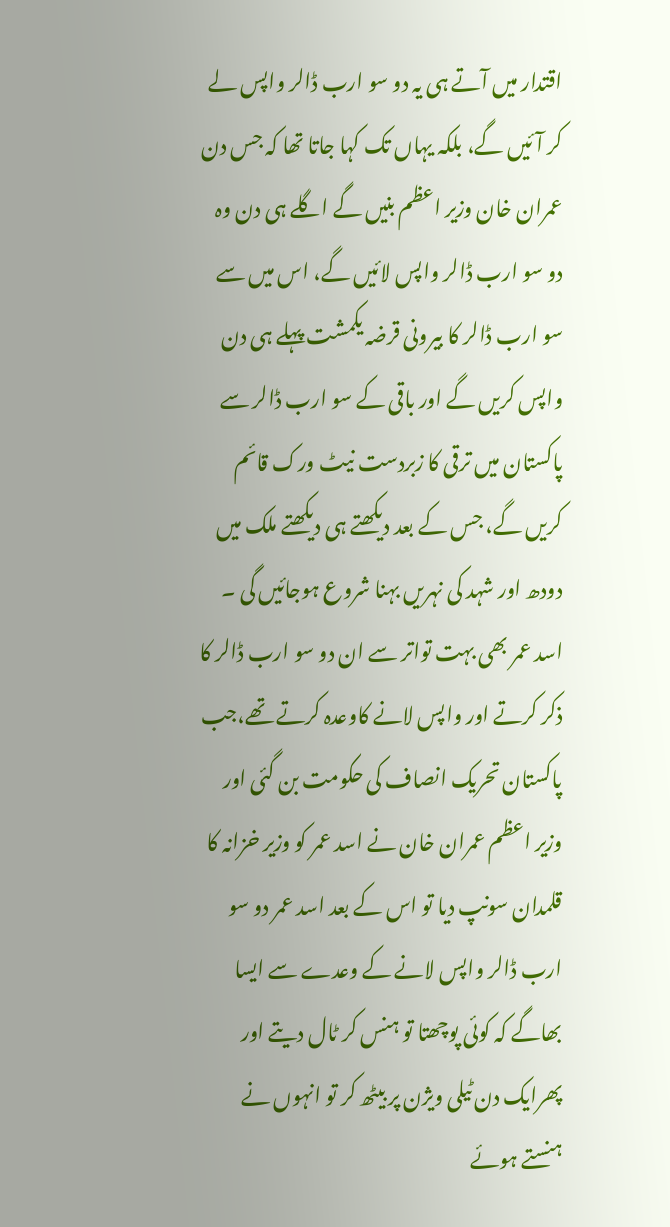اقتدار میں آتے ہی یہ دو سو ارب ڈالر واپس لے کر آئیں گے، بلکہ یہاں تک کہا جاتا تھا کہ جس دن عمران خان وزیر اعظم بنیں گے اگلے ہی دن وہ دو سو ارب ڈالر واپس لائیں گے، اس میں سے سو ارب ڈالر کا بیرونی قرضہ یکمشت پہلے ہی دن واپس کریں گے اور باقی کے سو ارب ڈالر سے پاکستان میں ترقی کا زبردست نیٹ ورک قائم کریں گے، جس کے بعد دیکھتے ہی دیکھتے ملک میں دودھ اور شہد کی نہریں بہنا شروع ہوجائیں گی ۔ اسد عمر بھی بہت تواتر سے ان دو سو ارب ڈالر کا ذکر کرتے اور واپس لانے کاوعدہ کرتے تھے،جب پاکستان تحریک انصاف کی حکومت بن گئی اور وزیر اعظم عمران خان نے اسد عمر کو وزیر خزانہ کا قلمدان سونپ دیا تو اس کے بعد اسد عمر دو سو ارب ڈالر واپس لانے کے وعدے سے ایسا بھاگے کہ کوئی پوچھتا تو ہنس کر ٹال دیتے اور پھرایک دن ٹیلی ویژن پر بیٹھ کر تو انہوں نے ہنستے ہوئے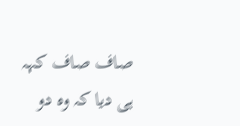صاف صاف کہہ ہی دیا کہ وہ دو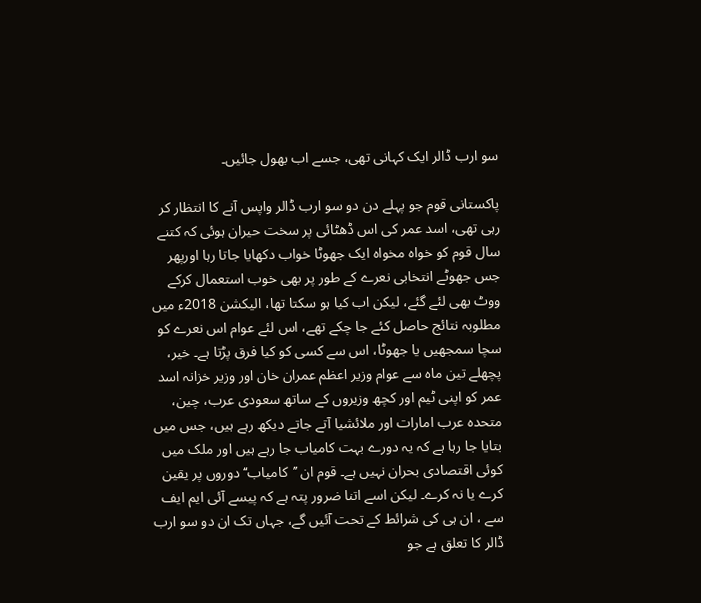سو ارب ڈالر ایک کہانی تھی، جسے اب بھول جائیں۔

پاکستانی قوم جو پہلے دن دو سو ارب ڈالر واپس آنے کا انتظار کر رہی تھی، اسد عمر کی اس ڈھٹائی پر سخت حیران ہوئی کہ کتنے سال قوم کو خواہ مخواہ ایک جھوٹا خواب دکھایا جاتا رہا اورپھر جس جھوٹے انتخابی نعرے کے طور پر بھی خوب استعمال کرکے ووٹ بھی لئے گئے، لیکن اب کیا ہو سکتا تھا، الیکشن 2018ء میں مطلوبہ نتائج حاصل کئے جا چکے تھے، اس لئے عوام اس نعرے کو سچا سمجھیں یا جھوٹا، اس سے کسی کو کیا فرق پڑتا ہے۔ خیر، پچھلے تین ماہ سے عوام وزیر اعظم عمران خان اور وزیر خزانہ اسد عمر کو اپنی ٹیم اور کچھ وزیروں کے ساتھ سعودی عرب، چین، متحدہ عرب امارات اور ملائشیا آتے جاتے دیکھ رہے ہیں، جس میں بتایا جا رہا ہے کہ یہ دورے بہت کامیاب جا رہے ہیں اور ملک میں کوئی اقتصادی بحران نہیں ہے۔ قوم ان ’’کامیاب‘‘ دوروں پر یقین کرے یا نہ کرے۔ لیکن اسے اتنا ضرور پتہ ہے کہ پیسے آئی ایم ایف سے ، ان ہی کی شرائط کے تحت آئیں گے، جہاں تک ان دو سو ارب ڈالر کا تعلق ہے جو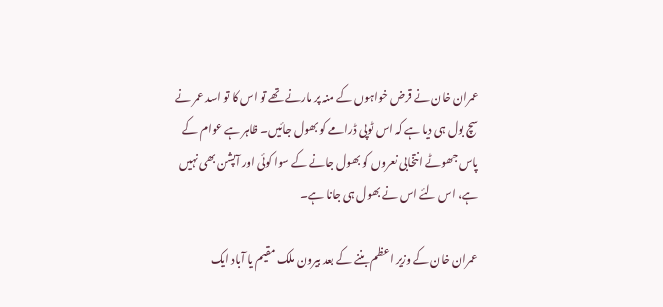عمران خان نے قرض خواہوں کے منہ پر مارنے تھے تو اس کا تو اسد عمر نے سچ بول ہی دیا ہے کہ اس ٹوپی ڈرامے کو بھول جائیں۔ ظاہر ہے عوام کے پاس جھوٹے انتخابی نعروں کو بھول جانے کے سوا کوئی اور آپشن بھی نہیں ہے، اس لئے اس نے بھول ہی جانا ہے۔

عمران خان کے وزیر اعظم بننے کے بعد بیرون ملک مقیم یا آباد ایک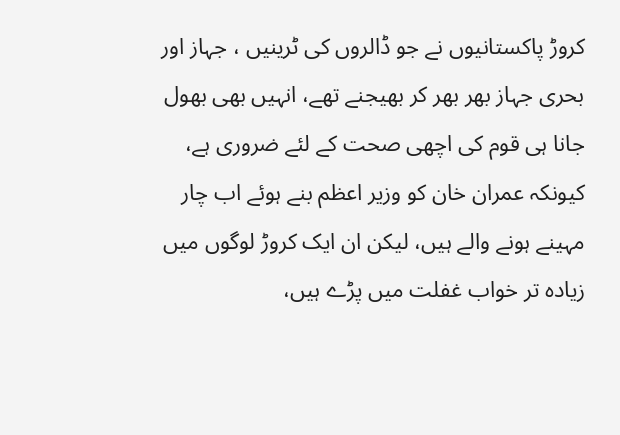کروڑ پاکستانیوں نے جو ڈالروں کی ٹرینیں ، جہاز اور بحری جہاز بھر بھر کر بھیجنے تھے، انہیں بھی بھول جانا ہی قوم کی اچھی صحت کے لئے ضروری ہے، کیونکہ عمران خان کو وزیر اعظم بنے ہوئے اب چار مہینے ہونے والے ہیں، لیکن ان ایک کروڑ لوگوں میں زیادہ تر خواب غفلت میں پڑے ہیں،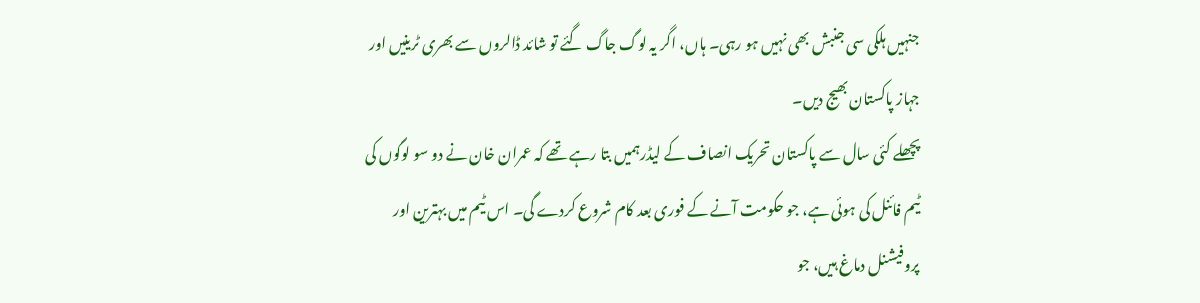جنہیں ہلکی سی جنبش بھی نہیں ہو رہی۔ ہاں، اگر یہ لوگ جاگ گئے تو شائد ڈالروں سے بھری ٹرینیں اور جہاز پاکستان بھیج دیں۔
پچھلے کئی سال سے پاکستان تحریک انصاف کے لیڈرہمیں بتا رہے تھے کہ عمران خان نے دو سو لوگوں کی ٹیم فائنل کی ہوئی ہے، جو حکومت آنے کے فوری بعد کام شروع کردے گی۔ اس ٹیم میں بہترین اور پروفیشنل دماغ ہیں، جو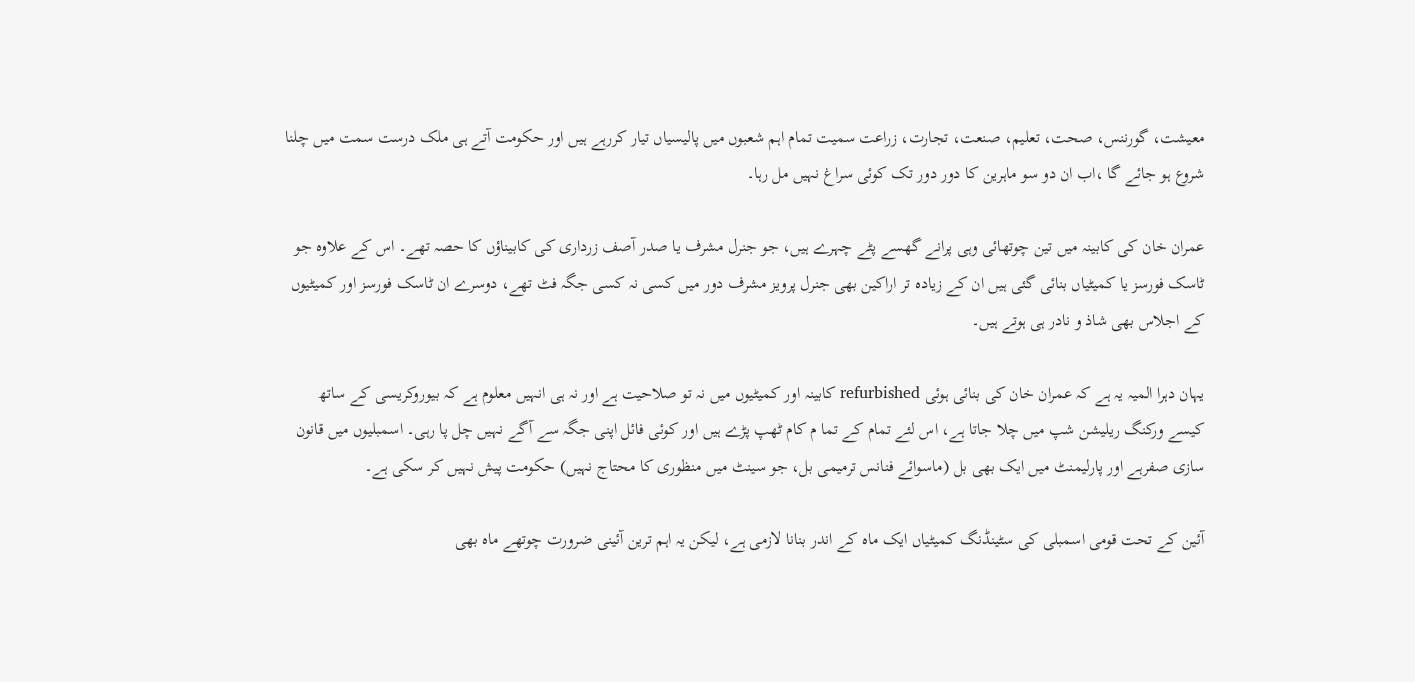معیشت، گورننس، صحت، تعلیم، صنعت، تجارت، زراعت سمیت تمام اہم شعبوں میں پالیسیاں تیار کررہے ہیں اور حکومت آتے ہی ملک درست سمت میں چلنا شروع ہو جائے گا ،اب ان دو سو ماہرین کا دور دور تک کوئی سراغ نہیں مل رہا۔

عمران خان کی کابینہ میں تین چوتھائی وہی پرانے گھسے پٹے چہرے ہیں، جو جنرل مشرف یا صدر آصف زرداری کی کابیناؤں کا حصہ تھے۔ اس کے علاوہ جو ٹاسک فورسز یا کمیٹیاں بنائی گئی ہیں ان کے زیادہ تر اراکین بھی جنرل پرویز مشرف دور میں کسی نہ کسی جگہ فٹ تھے، دوسرے ان ٹاسک فورسز اور کمیٹیوں کے اجلاس بھی شاذ و نادر ہی ہوتے ہیں۔

یہان دہرا المیہ یہ ہے کہ عمران خان کی بنائی ہوئی refurbished کابینہ اور کمیٹیوں میں نہ تو صلاحیت ہے اور نہ ہی انہیں معلوم ہے کہ بیوروکریسی کے ساتھ کیسے ورکنگ ریلیشن شپ میں چلا جاتا ہے، اس لئے تمام کے تما م کام ٹھپ پڑے ہیں اور کوئی فائل اپنی جگہ سے آگے نہیں چل پا رہی۔ اسمبلیوں میں قانون سازی صفرہے اور پارلیمنٹ میں ایک بھی بل (ماسوائے فنانس ترمیمی بل، جو سینٹ میں منظوری کا محتاج نہیں) حکومت پیش نہیں کر سکی ہے۔

آئین کے تحت قومی اسمبلی کی سٹینڈنگ کمیٹیاں ایک ماہ کے اندر بنانا لازمی ہے، لیکن یہ اہم ترین آئینی ضرورت چوتھے ماہ بھی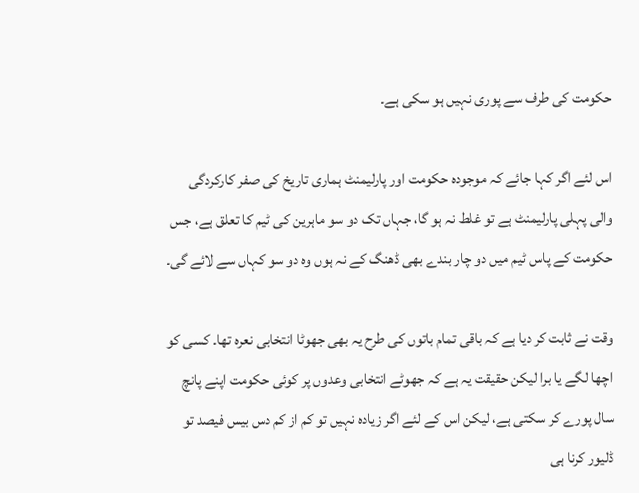حکومت کی طرف سے پوری نہیں ہو سکی ہے۔

اس لئے اگر کہا جائے کہ موجودہ حکومت اور پارلیمنٹ ہماری تاریخ کی صفر کارکردگی والی پہلی پارلیمنٹ ہے تو غلط نہ ہو گا، جہاں تک دو سو ماہرین کی ٹیم کا تعلق ہے، جس حکومت کے پاس ٹیم میں دو چار بندے بھی ڈھنگ کے نہ ہوں وہ دو سو کہاں سے لائے گی۔

وقت نے ثابت کر دیا ہے کہ باقی تمام باتوں کی طرح یہ بھی جھوٹا انتخابی نعرہ تھا۔ کسی کو اچھا لگے یا برا لیکن حقیقت یہ ہے کہ جھوٹے انتخابی وعدوں پر کوئی حکومت اپنے پانچ سال پورے کر سکتی ہے، لیکن اس کے لئے اگر زیادہ نہیں تو کم از کم دس بیس فیصد تو ڈلیور کرنا ہی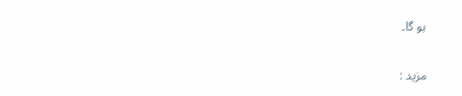ہو گا۔

مزید :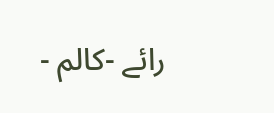رائے -کالم -